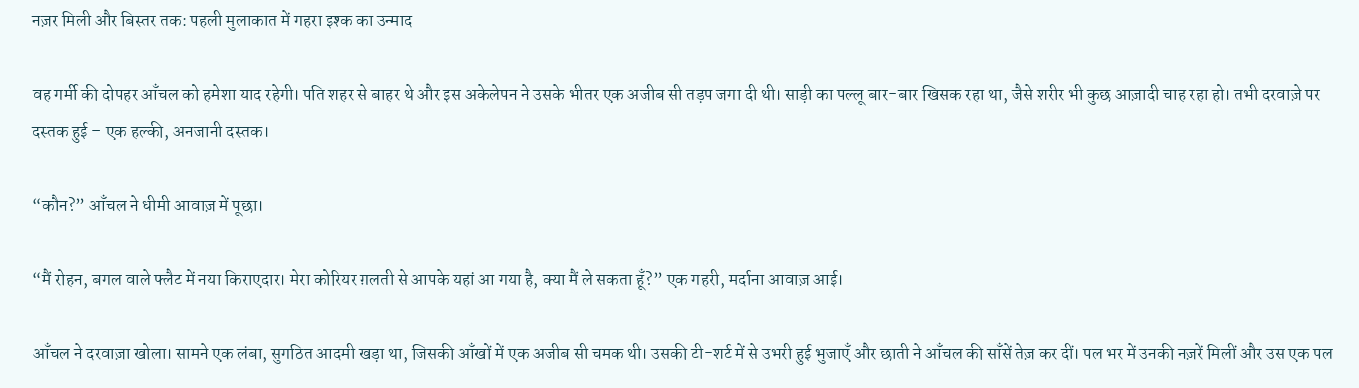नज़र मिली और बिस्तर तक: पहली मुलाकात में गहरा इश्क का उन्माद

वह गर्मी की दोपहर आँचल को हमेशा याद रहेगी। पति शहर से बाहर थे और इस अकेलेपन ने उसके भीतर एक अजीब सी तड़प जगा दी थी। साड़ी का पल्लू बार-बार खिसक रहा था, जैसे शरीर भी कुछ आज़ादी चाह रहा हो। तभी दरवाज़े पर दस्तक हुई – एक हल्की, अनजानी दस्तक।

“कौन?” आँचल ने धीमी आवाज़ में पूछा।

“मैं रोहन, बगल वाले फ्लैट में नया किराएदार। मेरा कोरियर ग़लती से आपके यहां आ गया है, क्या मैं ले सकता हूँ?” एक गहरी, मर्दाना आवाज़ आई।

आँचल ने दरवाज़ा खोला। सामने एक लंबा, सुगठित आदमी खड़ा था, जिसकी आँखों में एक अजीब सी चमक थी। उसकी टी-शर्ट में से उभरी हुई भुजाएँ और छाती ने आँचल की साँसें तेज़ कर दीं। पल भर में उनकी नज़रें मिलीं और उस एक पल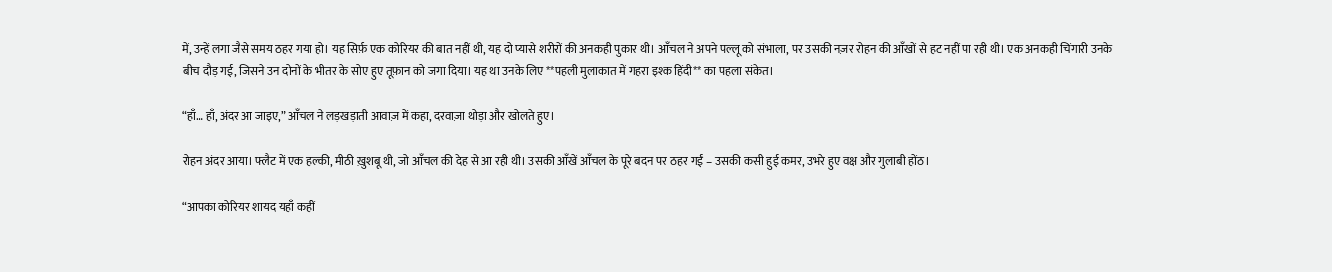में, उन्हें लगा जैसे समय ठहर गया हो। यह सिर्फ़ एक कोरियर की बात नहीं थी, यह दो प्यासे शरीरों की अनकही पुकार थी। आँचल ने अपने पल्लू को संभाला, पर उसकी नज़र रोहन की आँखों से हट नहीं पा रही थी। एक अनकही चिंगारी उनके बीच दौड़ गई, जिसने उन दोनों के भीतर के सोए हुए तूफ़ान को जगा दिया। यह था उनके लिए **पहली मुलाकात में गहरा इश्क हिंदी** का पहला संकेत।

“हाँ… हाँ, अंदर आ जाइए,” आँचल ने लड़खड़ाती आवाज़ में कहा, दरवाज़ा थोड़ा और खोलते हुए।

रोहन अंदर आया। फ्लैट में एक हल्की, मीठी ख़ुशबू थी, जो आँचल की देह से आ रही थी। उसकी आँखें आँचल के पूरे बदन पर ठहर गईं – उसकी कसी हुई कमर, उभरे हुए वक्ष और गुलाबी होंठ।

“आपका कोरियर शायद यहाँ कहीं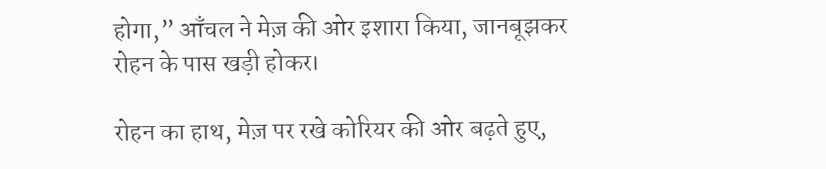होगा,” आँचल ने मेज़ की ओर इशारा किया, जानबूझकर रोहन के पास खड़ी होकर।

रोहन का हाथ, मेज़ पर रखे कोरियर की ओर बढ़ते हुए,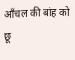आँचल की बांह को छू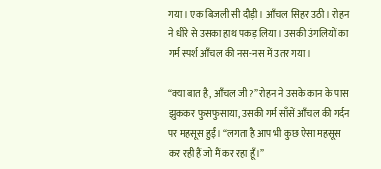गया। एक बिजली सी दौड़ी। आँचल सिहर उठी। रोहन ने धीरे से उसका हाथ पकड़ लिया। उसकी उंगलियों का गर्म स्पर्श आँचल की नस-नस में उतर गया।

“क्या बात है, आँचल जी?” रोहन ने उसके कान के पास झुककर फुसफुसाया, उसकी गर्म साँसें आँचल की गर्दन पर महसूस हुईं। “लगता है आप भी कुछ ऐसा महसूस कर रही हैं जो मैं कर रहा हूँ।”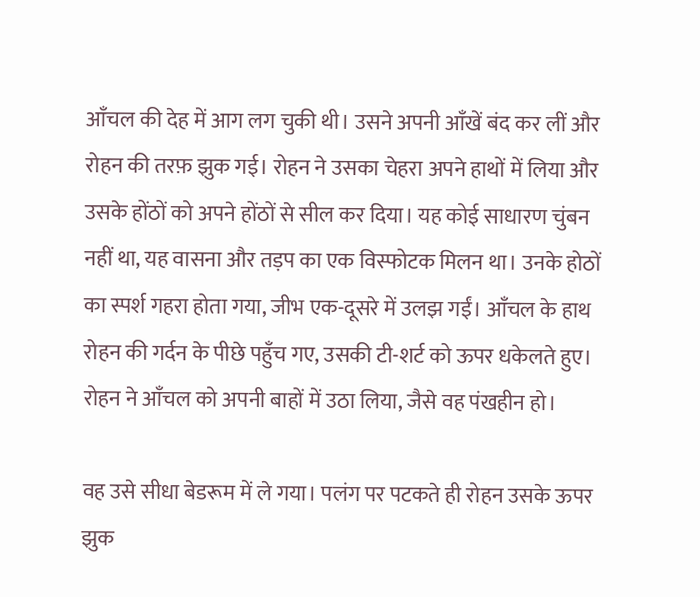आँचल की देह में आग लग चुकी थी। उसने अपनी आँखें बंद कर लीं और रोहन की तरफ़ झुक गई। रोहन ने उसका चेहरा अपने हाथों में लिया और उसके होंठों को अपने होंठों से सील कर दिया। यह कोई साधारण चुंबन नहीं था, यह वासना और तड़प का एक विस्फोटक मिलन था। उनके होठों का स्पर्श गहरा होता गया, जीभ एक-दूसरे में उलझ गईं। आँचल के हाथ रोहन की गर्दन के पीछे पहुँच गए, उसकी टी-शर्ट को ऊपर धकेलते हुए। रोहन ने आँचल को अपनी बाहों में उठा लिया, जैसे वह पंखहीन हो।

वह उसे सीधा बेडरूम में ले गया। पलंग पर पटकते ही रोहन उसके ऊपर झुक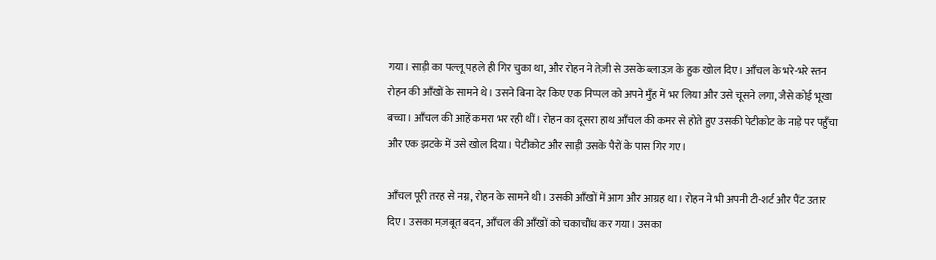गया। साड़ी का पल्लू पहले ही गिर चुका था, और रोहन ने तेज़ी से उसके ब्लाउज़ के हुक खोल दिए। आँचल के भरे-भरे स्तन रोहन की आँखों के सामने थे। उसने बिना देर किए एक निप्पल को अपने मुँह में भर लिया और उसे चूसने लगा, जैसे कोई भूखा बच्चा। आँचल की आहें कमरा भर रही थीं। रोहन का दूसरा हाथ आँचल की कमर से होते हुए उसकी पेटीकोट के नाड़े पर पहुँचा और एक झटके में उसे खोल दिया। पेटीकोट और साड़ी उसके पैरों के पास गिर गए।

आँचल पूरी तरह से नग्न, रोहन के सामने थी। उसकी आँखों में आग और आग्रह था। रोहन ने भी अपनी टी-शर्ट और पैंट उतार दिए। उसका मज़बूत बदन, आँचल की आँखों को चकाचौंध कर गया। उसका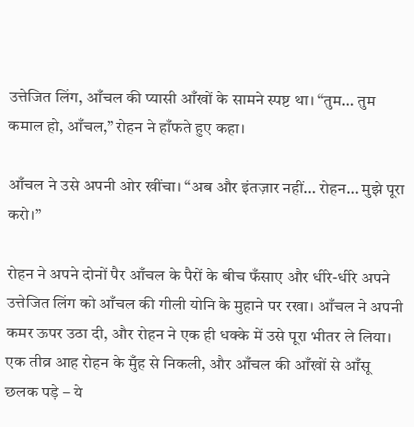उत्तेजित लिंग, आँचल की प्यासी आँखों के सामने स्पष्ट था। “तुम… तुम कमाल हो, आँचल,” रोहन ने हाँफते हुए कहा।

आँचल ने उसे अपनी ओर खींचा। “अब और इंतज़ार नहीं… रोहन… मुझे पूरा करो।”

रोहन ने अपने दोनों पैर आँचल के पैरों के बीच फँसाए और धीरे-धीरे अपने उत्तेजित लिंग को आँचल की गीली योनि के मुहाने पर रखा। आँचल ने अपनी कमर ऊपर उठा दी, और रोहन ने एक ही धक्के में उसे पूरा भीतर ले लिया। एक तीव्र आह रोहन के मुँह से निकली, और आँचल की आँखों से आँसू छलक पड़े – ये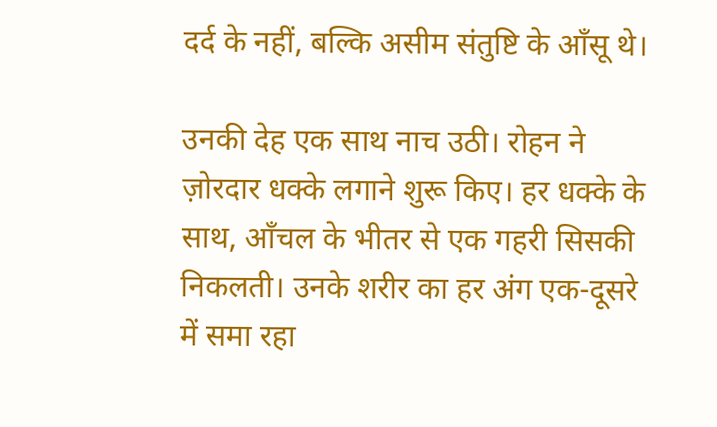दर्द के नहीं, बल्कि असीम संतुष्टि के आँसू थे।

उनकी देह एक साथ नाच उठी। रोहन ने ज़ोरदार धक्के लगाने शुरू किए। हर धक्के के साथ, आँचल के भीतर से एक गहरी सिसकी निकलती। उनके शरीर का हर अंग एक-दूसरे में समा रहा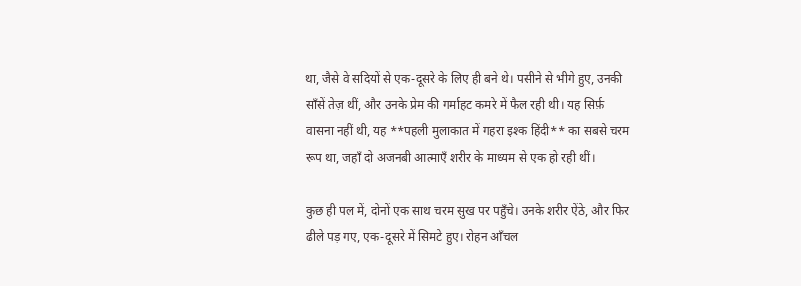था, जैसे वे सदियों से एक-दूसरे के लिए ही बने थे। पसीने से भीगे हुए, उनकी साँसें तेज़ थीं, और उनके प्रेम की गर्माहट कमरे में फैल रही थी। यह सिर्फ़ वासना नहीं थी, यह **पहली मुलाकात में गहरा इश्क हिंदी** का सबसे चरम रूप था, जहाँ दो अजनबी आत्माएँ शरीर के माध्यम से एक हो रही थीं।

कुछ ही पल में, दोनों एक साथ चरम सुख पर पहुँचे। उनके शरीर ऐंठे, और फिर ढीले पड़ गए, एक-दूसरे में सिमटे हुए। रोहन आँचल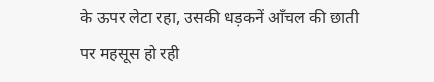के ऊपर लेटा रहा, उसकी धड़कनें आँचल की छाती पर महसूस हो रही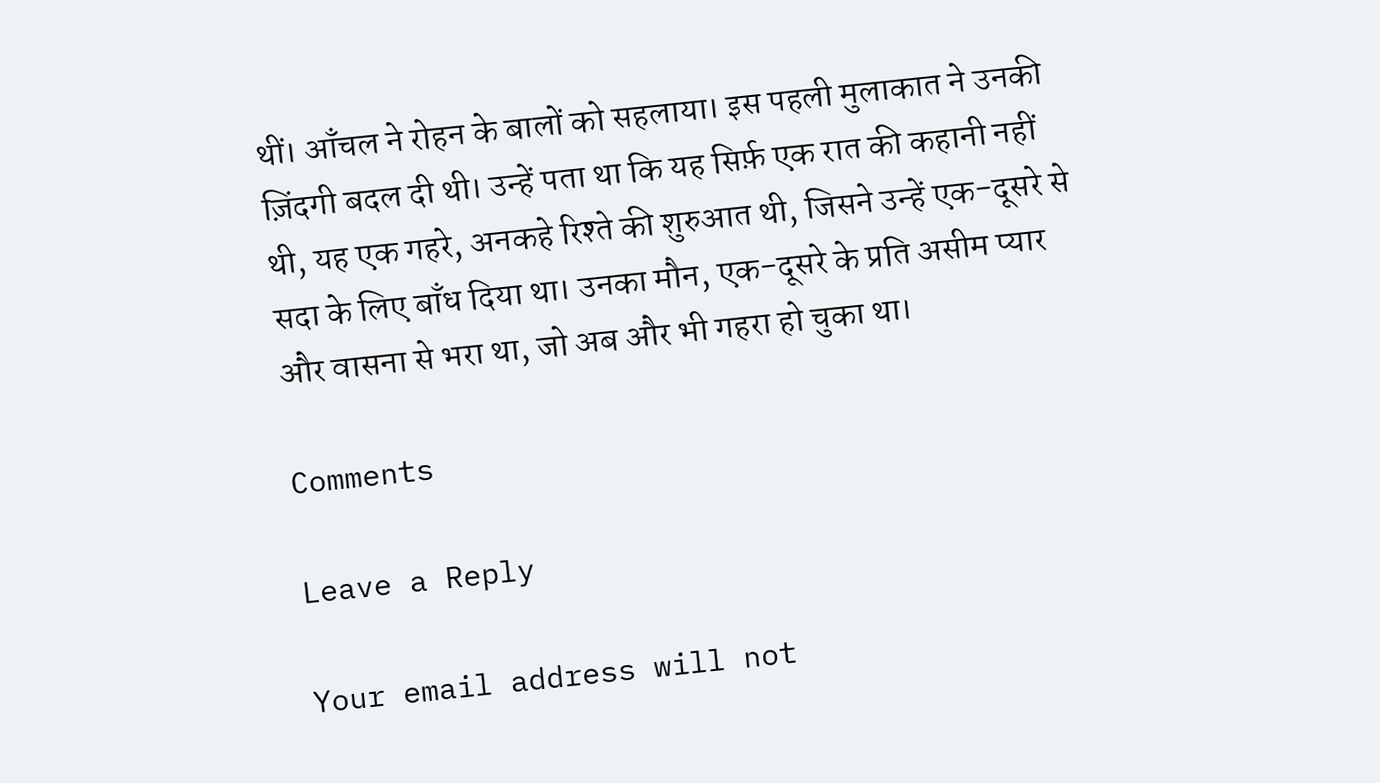थीं। आँचल ने रोहन के बालों को सहलाया। इस पहली मुलाकात ने उनकी ज़िंदगी बदल दी थी। उन्हें पता था कि यह सिर्फ़ एक रात की कहानी नहीं थी, यह एक गहरे, अनकहे रिश्ते की शुरुआत थी, जिसने उन्हें एक-दूसरे से सदा के लिए बाँध दिया था। उनका मौन, एक-दूसरे के प्रति असीम प्यार और वासना से भरा था, जो अब और भी गहरा हो चुका था।

Comments

Leave a Reply

Your email address will not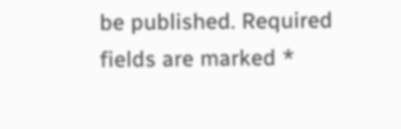be published. Required fields are marked *